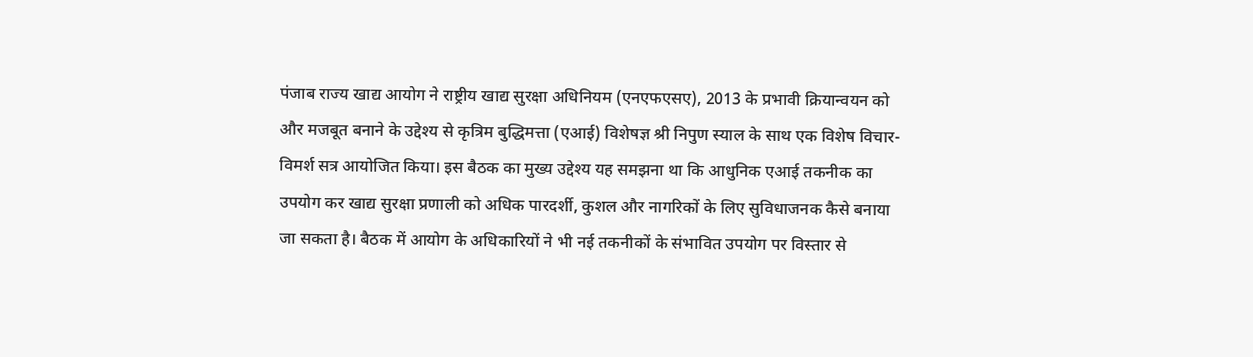पंजाब राज्य खाद्य आयोग ने राष्ट्रीय खाद्य सुरक्षा अधिनियम (एनएफएसए), 2013 के प्रभावी क्रियान्वयन को और मजबूत बनाने के उद्देश्य से कृत्रिम बुद्धिमत्ता (एआई) विशेषज्ञ श्री निपुण स्याल के साथ एक विशेष विचार-विमर्श सत्र आयोजित किया। इस बैठक का मुख्य उद्देश्य यह समझना था कि आधुनिक एआई तकनीक का उपयोग कर खाद्य सुरक्षा प्रणाली को अधिक पारदर्शी, कुशल और नागरिकों के लिए सुविधाजनक कैसे बनाया जा सकता है। बैठक में आयोग के अधिकारियों ने भी नई तकनीकों के संभावित उपयोग पर विस्तार से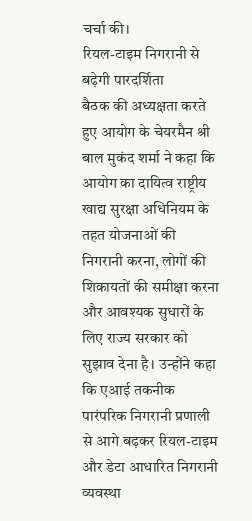चर्चा की।
रियल-टाइम निगरानी से बढ़ेगी पारदर्शिता
बैठक की अध्यक्षता करते हुए आयोग के चेयरमैन श्री बाल मुकंद शर्मा ने कहा कि आयोग का दायित्व राष्ट्रीय खाद्य सुरक्षा अधिनियम के तहत योजनाओं की निगरानी करना, लोगों की शिकायतों की समीक्षा करना और आवश्यक सुधारों के लिए राज्य सरकार को सुझाव देना है। उन्होंने कहा कि एआई तकनीक पारंपरिक निगरानी प्रणाली से आगे बढ़कर रियल-टाइम और डेटा आधारित निगरानी व्यवस्था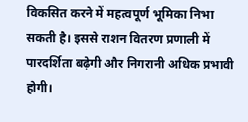विकसित करने में महत्वपूर्ण भूमिका निभा सकती है। इससे राशन वितरण प्रणाली में पारदर्शिता बढ़ेगी और निगरानी अधिक प्रभावी होगी।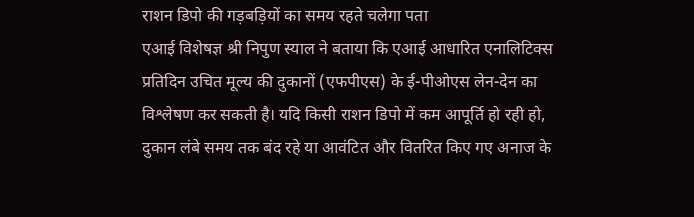राशन डिपो की गड़बड़ियों का समय रहते चलेगा पता
एआई विशेषज्ञ श्री निपुण स्याल ने बताया कि एआई आधारित एनालिटिक्स प्रतिदिन उचित मूल्य की दुकानों (एफपीएस) के ई-पीओएस लेन-देन का विश्लेषण कर सकती है। यदि किसी राशन डिपो में कम आपूर्ति हो रही हो, दुकान लंबे समय तक बंद रहे या आवंटित और वितरित किए गए अनाज के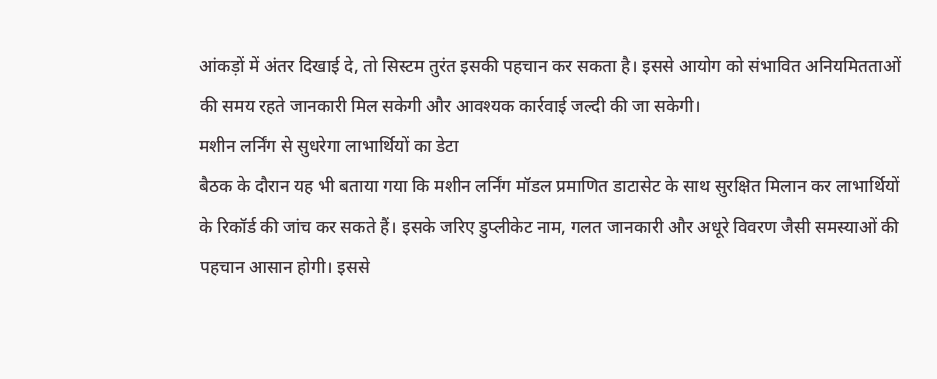आंकड़ों में अंतर दिखाई दे, तो सिस्टम तुरंत इसकी पहचान कर सकता है। इससे आयोग को संभावित अनियमितताओं की समय रहते जानकारी मिल सकेगी और आवश्यक कार्रवाई जल्दी की जा सकेगी।
मशीन लर्निंग से सुधरेगा लाभार्थियों का डेटा
बैठक के दौरान यह भी बताया गया कि मशीन लर्निंग मॉडल प्रमाणित डाटासेट के साथ सुरक्षित मिलान कर लाभार्थियों के रिकॉर्ड की जांच कर सकते हैं। इसके जरिए डुप्लीकेट नाम, गलत जानकारी और अधूरे विवरण जैसी समस्याओं की पहचान आसान होगी। इससे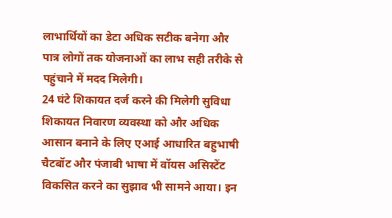लाभार्थियों का डेटा अधिक सटीक बनेगा और पात्र लोगों तक योजनाओं का लाभ सही तरीके से पहुंचाने में मदद मिलेगी।
24 घंटे शिकायत दर्ज करने की मिलेगी सुविधा
शिकायत निवारण व्यवस्था को और अधिक आसान बनाने के लिए एआई आधारित बहुभाषी चैटबॉट और पंजाबी भाषा में वॉयस असिस्टेंट विकसित करने का सुझाव भी सामने आया। इन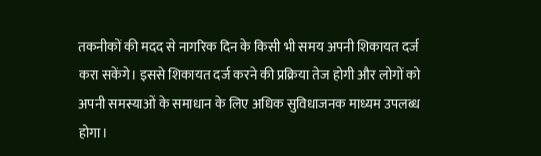तकनीकों की मदद से नागरिक दिन के किसी भी समय अपनी शिकायत दर्ज करा सकेंगे। इससे शिकायत दर्ज करने की प्रक्रिया तेज होगी और लोगों को अपनी समस्याओं के समाधान के लिए अधिक सुविधाजनक माध्यम उपलब्ध होगा।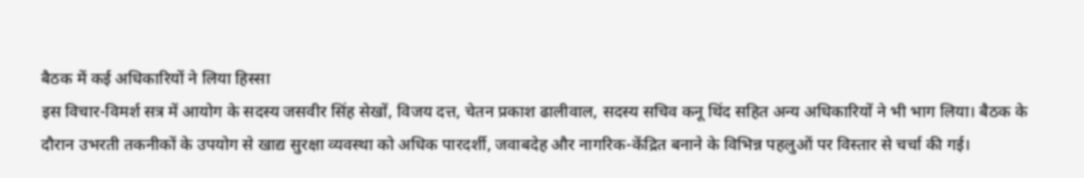बैठक में कई अधिकारियों ने लिया हिस्सा
इस विचार-विमर्श सत्र में आयोग के सदस्य जसवीर सिंह सेखों, विजय दत्त, चेतन प्रकाश ढालीवाल, सदस्य सचिव कनू थिंद सहित अन्य अधिकारियों ने भी भाग लिया। बैठक के दौरान उभरती तकनीकों के उपयोग से खाद्य सुरक्षा व्यवस्था को अधिक पारदर्शी, जवाबदेह और नागरिक-केंद्रित बनाने के विभिन्न पहलुओं पर विस्तार से चर्चा की गई।